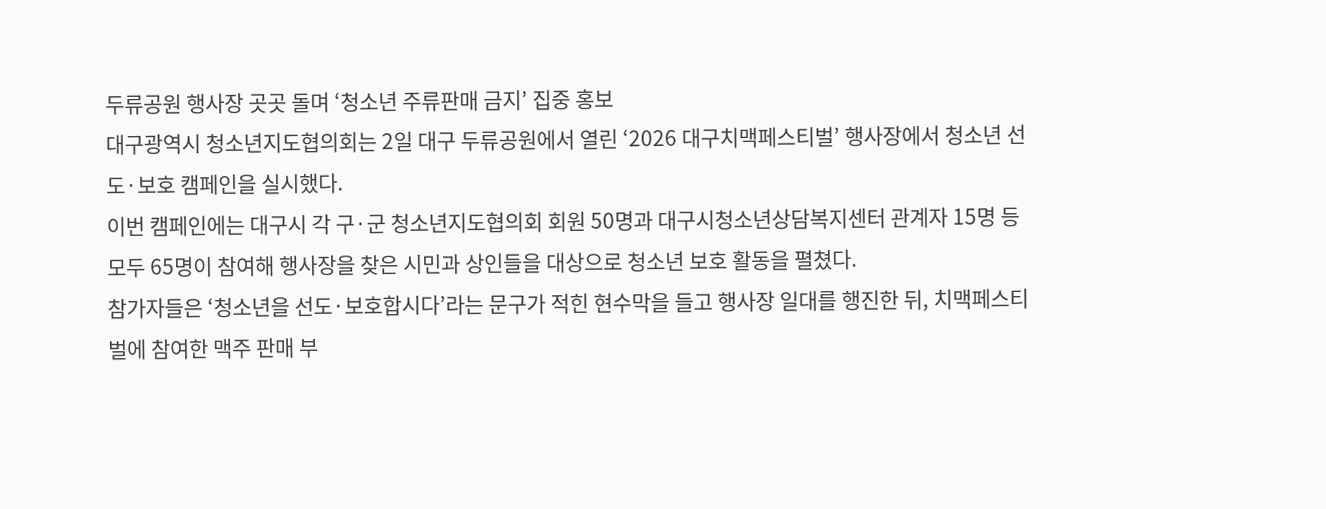두류공원 행사장 곳곳 돌며 ‘청소년 주류판매 금지’ 집중 홍보
대구광역시 청소년지도협의회는 2일 대구 두류공원에서 열린 ‘2026 대구치맥페스티벌’ 행사장에서 청소년 선도·보호 캠페인을 실시했다.
이번 캠페인에는 대구시 각 구·군 청소년지도협의회 회원 50명과 대구시청소년상담복지센터 관계자 15명 등 모두 65명이 참여해 행사장을 찾은 시민과 상인들을 대상으로 청소년 보호 활동을 펼쳤다.
참가자들은 ‘청소년을 선도·보호합시다’라는 문구가 적힌 현수막을 들고 행사장 일대를 행진한 뒤, 치맥페스티벌에 참여한 맥주 판매 부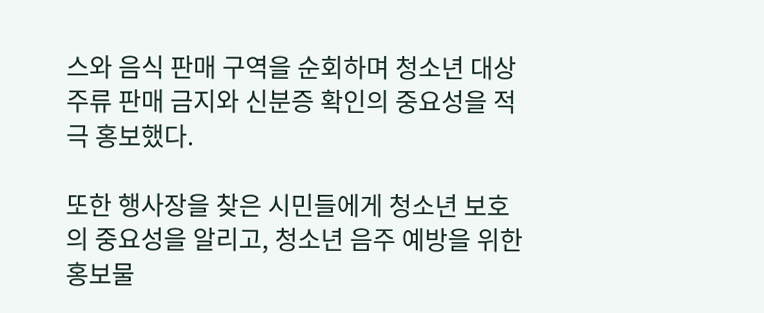스와 음식 판매 구역을 순회하며 청소년 대상 주류 판매 금지와 신분증 확인의 중요성을 적극 홍보했다.

또한 행사장을 찾은 시민들에게 청소년 보호의 중요성을 알리고, 청소년 음주 예방을 위한 홍보물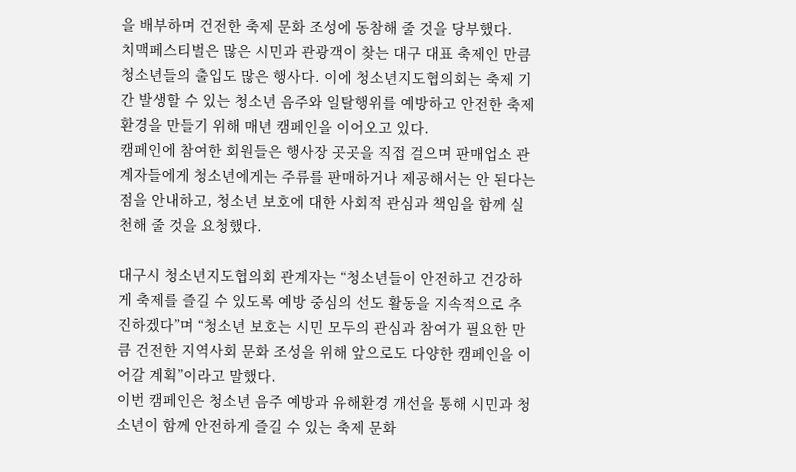을 배부하며 건전한 축제 문화 조성에 동참해 줄 것을 당부했다.
치맥페스티벌은 많은 시민과 관광객이 찾는 대구 대표 축제인 만큼 청소년들의 출입도 많은 행사다. 이에 청소년지도협의회는 축제 기간 발생할 수 있는 청소년 음주와 일탈행위를 예방하고 안전한 축제 환경을 만들기 위해 매년 캠페인을 이어오고 있다.
캠페인에 참여한 회원들은 행사장 곳곳을 직접 걸으며 판매업소 관계자들에게 청소년에게는 주류를 판매하거나 제공해서는 안 된다는 점을 안내하고, 청소년 보호에 대한 사회적 관심과 책임을 함께 실천해 줄 것을 요청했다.

대구시 청소년지도협의회 관계자는 “청소년들이 안전하고 건강하게 축제를 즐길 수 있도록 예방 중심의 선도 활동을 지속적으로 추진하겠다”며 “청소년 보호는 시민 모두의 관심과 참여가 필요한 만큼 건전한 지역사회 문화 조성을 위해 앞으로도 다양한 캠페인을 이어갈 계획”이라고 말했다.
이번 캠페인은 청소년 음주 예방과 유해환경 개선을 통해 시민과 청소년이 함께 안전하게 즐길 수 있는 축제 문화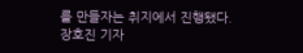를 만들자는 취지에서 진행됐다.
장호진 기자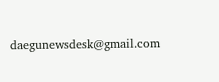daegunewsdesk@gmail.com